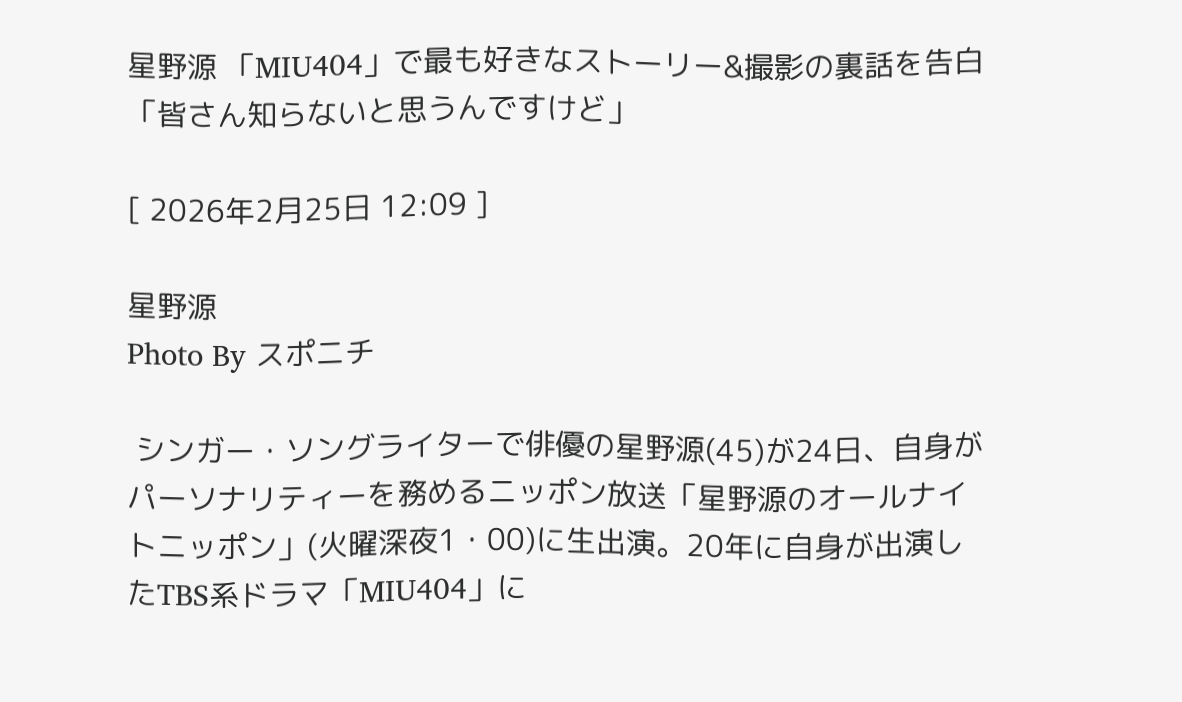星野源 「MIU404」で最も好きなストーリー&撮影の裏話を告白「皆さん知らないと思うんですけど」

[ 2026年2月25日 12:09 ]

星野源
Photo By スポニチ

 シンガー・ソングライターで俳優の星野源(45)が24日、自身がパーソナリティーを務めるニッポン放送「星野源のオールナイトニッポン」(火曜深夜1・00)に生出演。20年に自身が出演したTBS系ドラマ「MIU404」に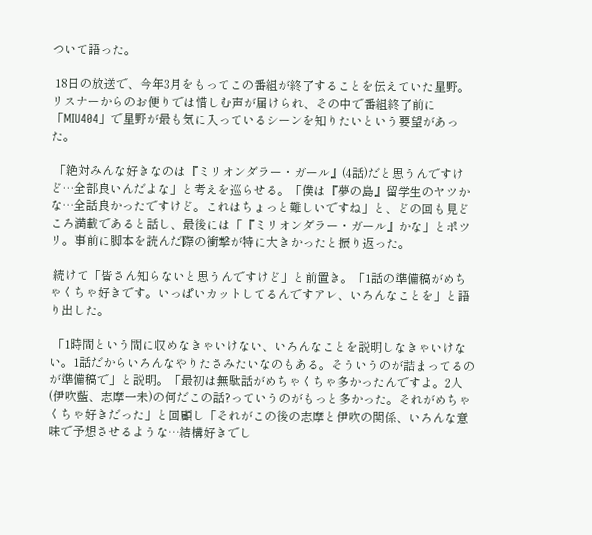ついて語った。

 18日の放送で、今年3月をもってこの番組が終了することを伝えていた星野。リスナーからのお便りでは惜しむ声が届けられ、その中で番組終了前に「MIU404」で星野が最も気に入っているシーンを知りたいという要望があった。

 「絶対みんな好きなのは『ミリオンダラー・ガール』(4話)だと思うんですけど…全部良いんだよな」と考えを巡らせる。「僕は『夢の島』留学生のヤツかな…全話良かったですけど。これはちょっと難しいですね」と、どの回も見どころ満載であると話し、最後には「『ミリオンダラー・ガール』かな」とポツリ。事前に脚本を読んだ際の衝撃が特に大きかったと振り返った。

 続けて「皆さん知らないと思うんですけど」と前置き。「1話の準備稿がめちゃくちゃ好きです。いっぱいカットしてるんですアレ、いろんなことを」と語り出した。

 「1時間という間に収めなきゃいけない、いろんなことを説明しなきゃいけない。1話だからいろんなやりたさみたいなのもある。そういうのが詰まってるのが準備稿で」と説明。「最初は無駄話がめちゃくちゃ多かったんですよ。2人(伊吹藍、志摩一未)の何だこの話?っていうのがもっと多かった。それがめちゃくちゃ好きだった」と回顧し「それがこの後の志摩と伊吹の関係、いろんな意味で予想させるような…結構好きでし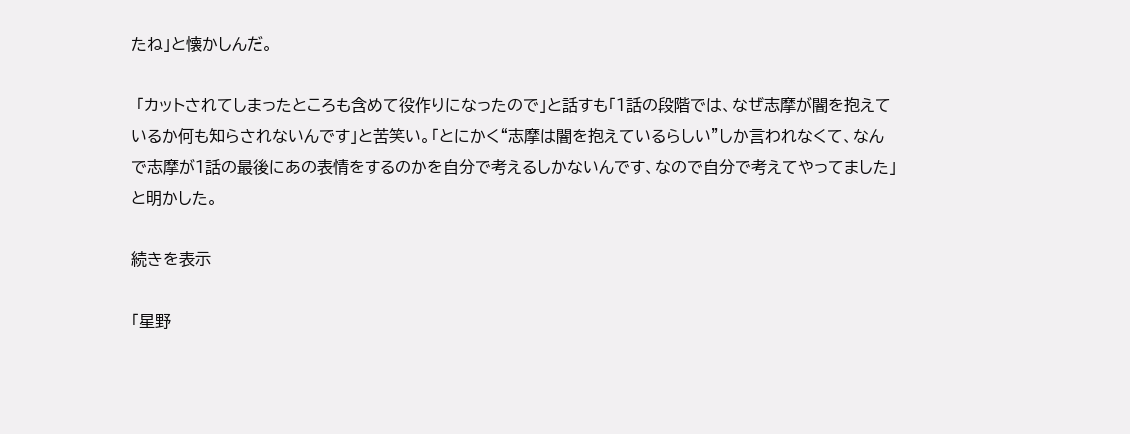たね」と懐かしんだ。

 「カットされてしまったところも含めて役作りになったので」と話すも「1話の段階では、なぜ志摩が闇を抱えているか何も知らされないんです」と苦笑い。「とにかく“志摩は闇を抱えているらしい”しか言われなくて、なんで志摩が1話の最後にあの表情をするのかを自分で考えるしかないんです、なので自分で考えてやってました」と明かした。

続きを表示

「星野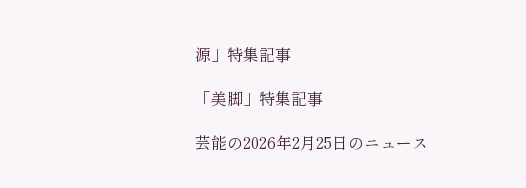源」特集記事

「美脚」特集記事

芸能の2026年2月25日のニュース